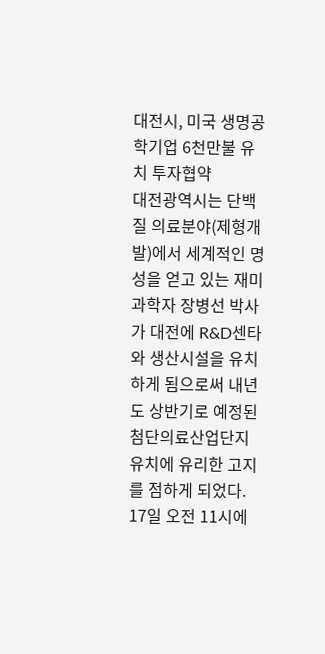대전시, 미국 생명공학기업 6천만불 유치 투자협약
대전광역시는 단백질 의료분야(제형개발)에서 세계적인 명성을 얻고 있는 재미과학자 장병선 박사가 대전에 R&D센타와 생산시설을 유치하게 됨으로써 내년도 상반기로 예정된 첨단의료산업단지 유치에 유리한 고지를 점하게 되었다.
17일 오전 11시에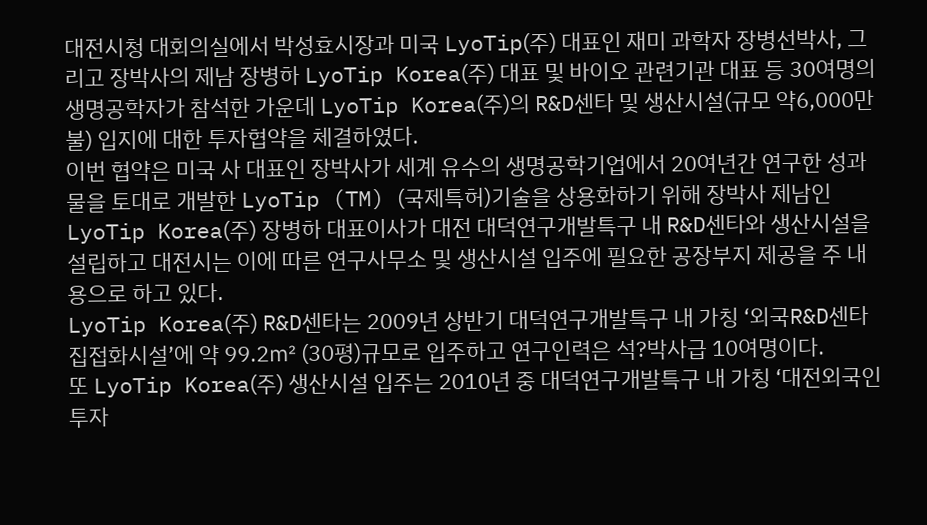대전시청 대회의실에서 박성효시장과 미국 LyoTip(주) 대표인 재미 과학자 장병선박사, 그리고 장박사의 제남 장병하 LyoTip Korea(주) 대표 및 바이오 관련기관 대표 등 30여명의 생명공학자가 참석한 가운데 LyoTip Korea(주)의 R&D센타 및 생산시설(규모 약6,000만불) 입지에 대한 투자협약을 체결하였다.
이번 협약은 미국 사 대표인 장박사가 세계 유수의 생명공학기업에서 20여년간 연구한 성과물을 토대로 개발한 LyoTip (TM) (국제특허)기술을 상용화하기 위해 장박사 제남인 LyoTip Korea(주) 장병하 대표이사가 대전 대덕연구개발특구 내 R&D센타와 생산시설을 설립하고 대전시는 이에 따른 연구사무소 및 생산시설 입주에 필요한 공장부지 제공을 주 내용으로 하고 있다.
LyoTip Korea(주) R&D센타는 2009년 상반기 대덕연구개발특구 내 가칭 ‘외국R&D센타집접화시설’에 약 99.2㎡ (30평)규모로 입주하고 연구인력은 석?박사급 10여명이다.
또 LyoTip Korea(주) 생산시설 입주는 2010년 중 대덕연구개발특구 내 가칭 ‘대전외국인투자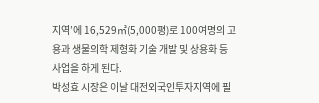지역’에 16,529㎡(5,000평)로 100여명의 고용과 생물의학 제형화 기술 개발 및 상용화 등 사업을 하게 된다.
박성효 시장은 이날 대전외국인투자지역에 필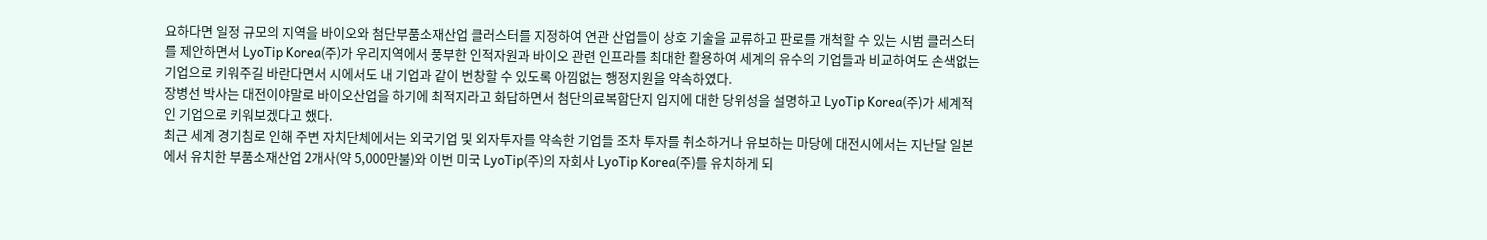요하다면 일정 규모의 지역을 바이오와 첨단부품소재산업 클러스터를 지정하여 연관 산업들이 상호 기술을 교류하고 판로를 개척할 수 있는 시범 클러스터를 제안하면서 LyoTip Korea(주)가 우리지역에서 풍부한 인적자원과 바이오 관련 인프라를 최대한 활용하여 세계의 유수의 기업들과 비교하여도 손색없는 기업으로 키워주길 바란다면서 시에서도 내 기업과 같이 번창할 수 있도록 아낌없는 행정지원을 약속하였다.
장병선 박사는 대전이야말로 바이오산업을 하기에 최적지라고 화답하면서 첨단의료복합단지 입지에 대한 당위성을 설명하고 LyoTip Korea(주)가 세계적인 기업으로 키워보겠다고 했다.
최근 세계 경기침로 인해 주변 자치단체에서는 외국기업 및 외자투자를 약속한 기업들 조차 투자를 취소하거나 유보하는 마당에 대전시에서는 지난달 일본에서 유치한 부품소재산업 2개사(약 5,000만불)와 이번 미국 LyoTip(주)의 자회사 LyoTip Korea(주)를 유치하게 되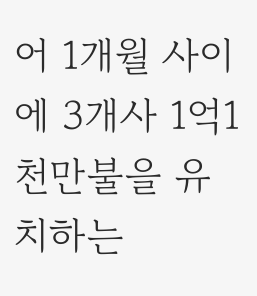어 1개월 사이에 3개사 1억1천만불을 유치하는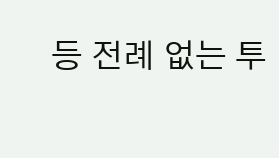등 전례 없는 투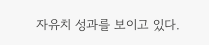자유치 성과를 보이고 있다.